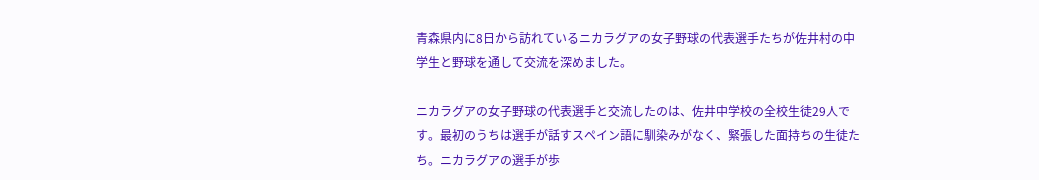青森県内に8日から訪れているニカラグアの女子野球の代表選手たちが佐井村の中学生と野球を通して交流を深めました。

ニカラグアの女子野球の代表選手と交流したのは、佐井中学校の全校生徒29人です。最初のうちは選手が話すスペイン語に馴染みがなく、緊張した面持ちの生徒たち。ニカラグアの選手が歩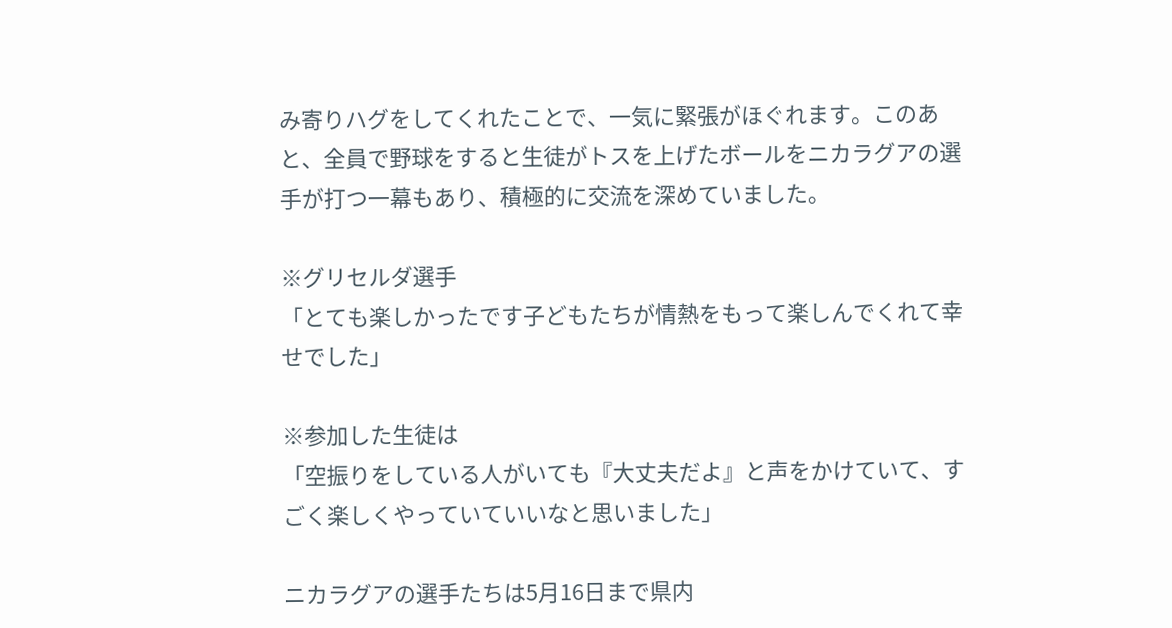み寄りハグをしてくれたことで、一気に緊張がほぐれます。このあと、全員で野球をすると生徒がトスを上げたボールをニカラグアの選手が打つ一幕もあり、積極的に交流を深めていました。

※グリセルダ選手
「とても楽しかったです子どもたちが情熱をもって楽しんでくれて幸せでした」

※参加した生徒は
「空振りをしている人がいても『大丈夫だよ』と声をかけていて、すごく楽しくやっていていいなと思いました」

ニカラグアの選手たちは5月16日まで県内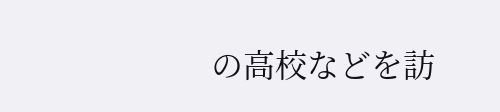の高校などを訪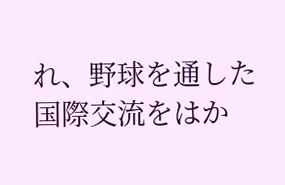れ、野球を通した国際交流をはか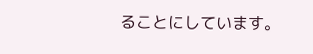ることにしています。